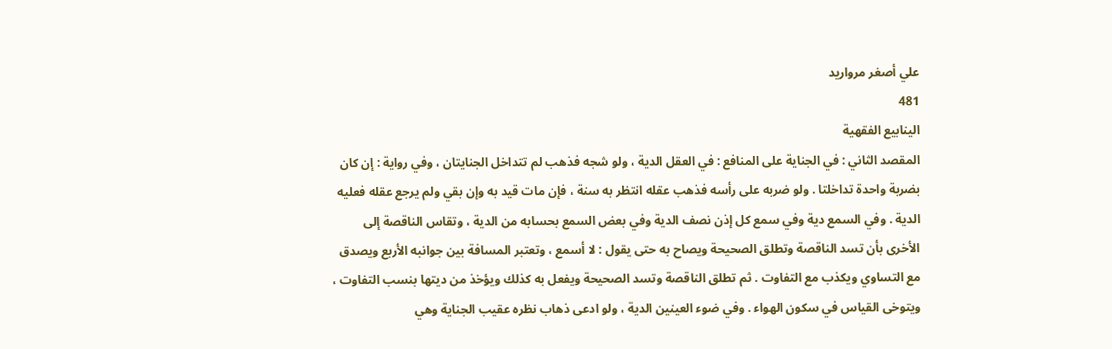علي أصغر مرواريد
481
الينابيع الفقهية
المقصد الثاني : في الجناية على المنافع : في العقل الدية ، ولو شجه فذهب لم تتداخل الجنايتان ، وفي رواية : إن كان بضربة واحدة تداخلتا . ولو ضربه على رأسه فذهب عقله انتظر به سنة ، فإن مات قيد به وإن بقي ولم يرجع عقله فعليه الدية . وفي السمع دية وفي سمع كل إذن نصف الدية وفي بعض السمع بحسابه من الدية ، وتقاس الناقصة إلى الأخرى بأن تسد الناقصة وتطلق الصحيحة ويصاح به حتى يقول : لا أسمع ، وتعتبر المسافة بين جوانبه الأربع ويصدق مع التساوي ويكذب مع التفاوت . ثم تطلق الناقصة وتسد الصحيحة ويفعل به كذلك ويؤخذ من ديتها بنسب التفاوت ، ويتوخى القياس في سكون الهواء . وفي ضوء العينين الدية ، ولو ادعى ذهاب نظره عقيب الجناية وهي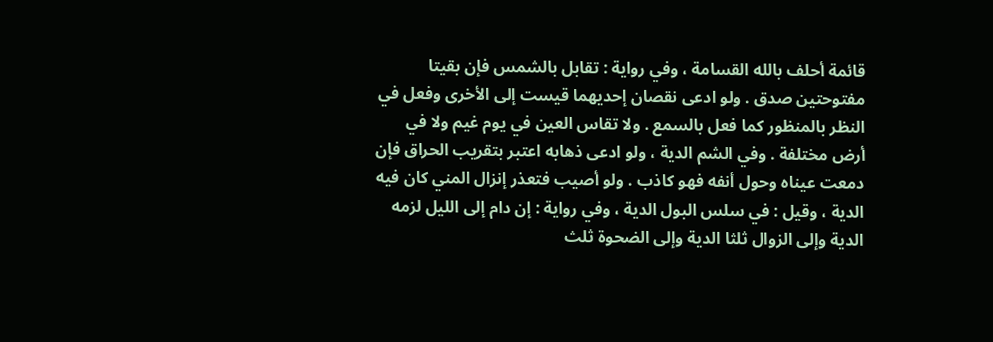قائمة أحلف بالله القسامة ، وفي رواية : تقابل بالشمس فإن بقيتا مفتوحتين صدق . ولو ادعى نقصان إحديهما قيست إلى الأخرى وفعل في النظر بالمنظور كما فعل بالسمع . ولا تقاس العين في يوم غيم ولا في أرض مختلفة . وفي الشم الدية ، ولو ادعى ذهابه اعتبر بتقريب الحراق فإن دمعت عيناه وحول أنفه فهو كاذب . ولو أصيب فتعذر إنزال المني كان فيه الدية ، وقيل : في سلس البول الدية ، وفي رواية : إن دام إلى الليل لزمه الدية وإلى الزوال ثلثا الدية وإلى الضحوة ثلث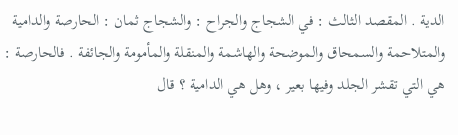الدية . المقصد الثالث : في الشجاج والجراح : والشجاج ثمان : الحارصة والدامية والمتلاحمة والسمحاق والموضحة والهاشمة والمنقلة والمأمومة والجائفة . فالحارصة : هي التي تقشر الجلد وفيها بعير ، وهل هي الدامية ؟ قال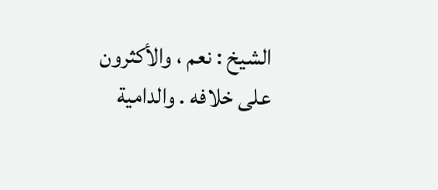الشيخ : نعم ، والأكثرون على خلافه . والدامية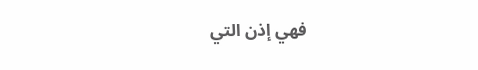فهي إذن التي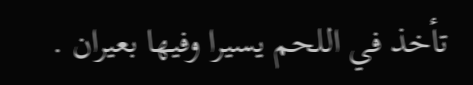تأخذ في اللحم يسيرا وفيها بعيران .